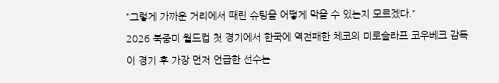"그렇게 가까운 거리에서 때린 슈팅을 어떻게 막을 수 있는지 모르겠다."
2026 북중미 월드컵 첫 경기에서 한국에 역전패한 체코의 미로슬라프 코우베크 감독이 경기 후 가장 먼저 언급한 선수는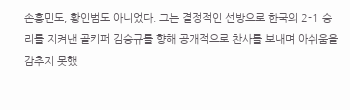손흥민도, 황인범도 아니었다. 그는 결정적인 선방으로 한국의 2-1 승리를 지켜낸 골키퍼 김승규를 향해 공개적으로 찬사를 보내며 아쉬움을 감추지 못했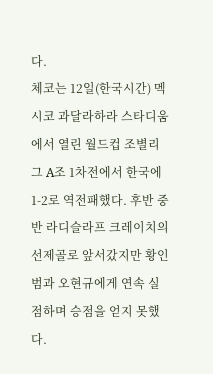다.
체코는 12일(한국시간) 멕시코 과달라하라 스타디움에서 열린 월드컵 조별리그 A조 1차전에서 한국에 1-2로 역전패했다. 후반 중반 라디슬라프 크레이치의 선제골로 앞서갔지만 황인범과 오현규에게 연속 실점하며 승점을 얻지 못했다.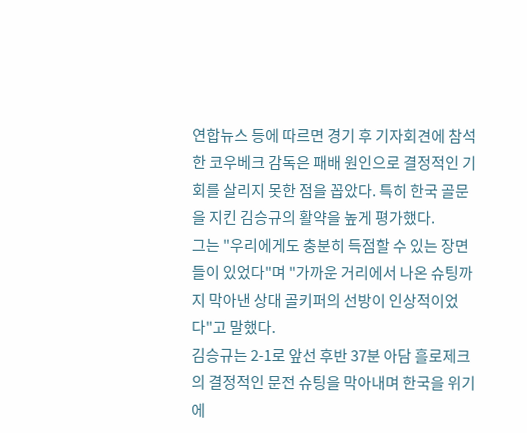연합뉴스 등에 따르면 경기 후 기자회견에 참석한 코우베크 감독은 패배 원인으로 결정적인 기회를 살리지 못한 점을 꼽았다. 특히 한국 골문을 지킨 김승규의 활약을 높게 평가했다.
그는 "우리에게도 충분히 득점할 수 있는 장면들이 있었다"며 "가까운 거리에서 나온 슈팅까지 막아낸 상대 골키퍼의 선방이 인상적이었다"고 말했다.
김승규는 2-1로 앞선 후반 37분 아담 흘로제크의 결정적인 문전 슈팅을 막아내며 한국을 위기에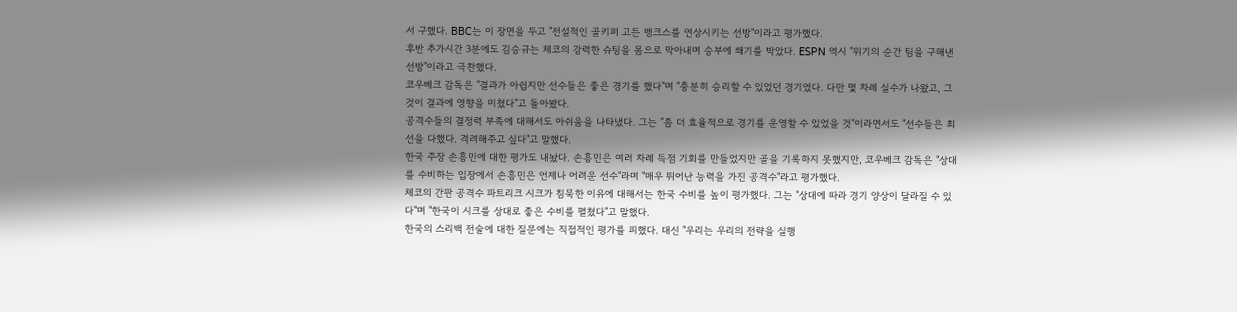서 구했다. BBC는 이 장면을 두고 "전설적인 골키퍼 고든 뱅크스를 연상시키는 선방"이라고 평가했다.
후반 추가시간 3분에도 김승규는 체코의 강력한 슈팅을 몸으로 막아내며 승부에 쐐기를 박았다. ESPN 역시 "위기의 순간 팀을 구해낸 선방"이라고 극찬했다.
코우베크 감독은 "결과가 아쉽지만 선수들은 좋은 경기를 했다"며 "충분히 승리할 수 있었던 경기였다. 다만 몇 차례 실수가 나왔고, 그것이 결과에 영향을 미쳤다"고 돌아봤다.
공격수들의 결정력 부족에 대해서도 아쉬움을 나타냈다. 그는 "좀 더 효율적으로 경기를 운영할 수 있었을 것"이라면서도 "선수들은 최선을 다했다. 격려해주고 싶다"고 말했다.
한국 주장 손흥민에 대한 평가도 내놨다. 손흥민은 여러 차례 득점 기회를 만들었지만 골을 기록하지 못했지만, 코우베크 감독은 "상대를 수비하는 입장에서 손흥민은 언제나 어려운 선수"라며 "매우 뛰어난 능력을 가진 공격수"라고 평가했다.
체코의 간판 공격수 파트리크 시크가 침묵한 이유에 대해서는 한국 수비를 높이 평가했다. 그는 "상대에 따라 경기 양상이 달라질 수 있다"며 "한국이 시크를 상대로 좋은 수비를 펼쳤다"고 말했다.
한국의 스리백 전술에 대한 질문에는 직접적인 평가를 피했다. 대신 "우리는 우리의 전략을 실행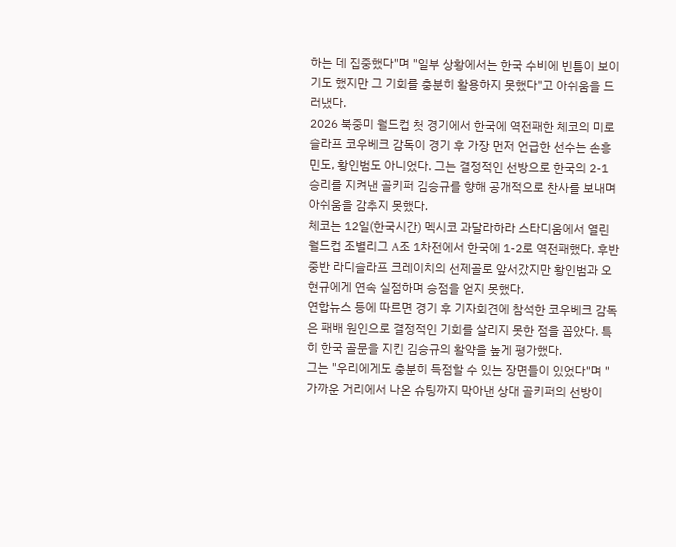하는 데 집중했다"며 "일부 상황에서는 한국 수비에 빈틈이 보이기도 했지만 그 기회를 충분히 활용하지 못했다"고 아쉬움을 드러냈다.
2026 북중미 월드컵 첫 경기에서 한국에 역전패한 체코의 미로슬라프 코우베크 감독이 경기 후 가장 먼저 언급한 선수는 손흥민도, 황인범도 아니었다. 그는 결정적인 선방으로 한국의 2-1 승리를 지켜낸 골키퍼 김승규를 향해 공개적으로 찬사를 보내며 아쉬움을 감추지 못했다.
체코는 12일(한국시간) 멕시코 과달라하라 스타디움에서 열린 월드컵 조별리그 A조 1차전에서 한국에 1-2로 역전패했다. 후반 중반 라디슬라프 크레이치의 선제골로 앞서갔지만 황인범과 오현규에게 연속 실점하며 승점을 얻지 못했다.
연합뉴스 등에 따르면 경기 후 기자회견에 참석한 코우베크 감독은 패배 원인으로 결정적인 기회를 살리지 못한 점을 꼽았다. 특히 한국 골문을 지킨 김승규의 활약을 높게 평가했다.
그는 "우리에게도 충분히 득점할 수 있는 장면들이 있었다"며 "가까운 거리에서 나온 슈팅까지 막아낸 상대 골키퍼의 선방이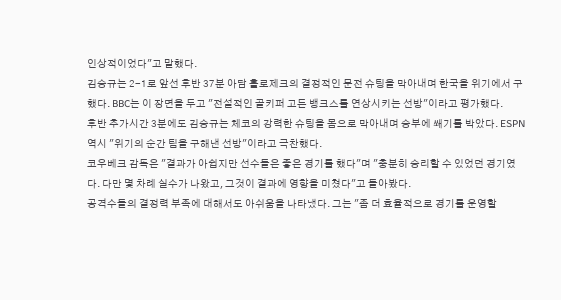인상적이었다"고 말했다.
김승규는 2-1로 앞선 후반 37분 아담 흘로제크의 결정적인 문전 슈팅을 막아내며 한국을 위기에서 구했다. BBC는 이 장면을 두고 "전설적인 골키퍼 고든 뱅크스를 연상시키는 선방"이라고 평가했다.
후반 추가시간 3분에도 김승규는 체코의 강력한 슈팅을 몸으로 막아내며 승부에 쐐기를 박았다. ESPN 역시 "위기의 순간 팀을 구해낸 선방"이라고 극찬했다.
코우베크 감독은 "결과가 아쉽지만 선수들은 좋은 경기를 했다"며 "충분히 승리할 수 있었던 경기였다. 다만 몇 차례 실수가 나왔고, 그것이 결과에 영향을 미쳤다"고 돌아봤다.
공격수들의 결정력 부족에 대해서도 아쉬움을 나타냈다. 그는 "좀 더 효율적으로 경기를 운영할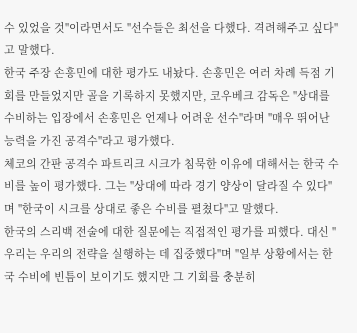수 있었을 것"이라면서도 "선수들은 최선을 다했다. 격려해주고 싶다"고 말했다.
한국 주장 손흥민에 대한 평가도 내놨다. 손흥민은 여러 차례 득점 기회를 만들었지만 골을 기록하지 못했지만, 코우베크 감독은 "상대를 수비하는 입장에서 손흥민은 언제나 어려운 선수"라며 "매우 뛰어난 능력을 가진 공격수"라고 평가했다.
체코의 간판 공격수 파트리크 시크가 침묵한 이유에 대해서는 한국 수비를 높이 평가했다. 그는 "상대에 따라 경기 양상이 달라질 수 있다"며 "한국이 시크를 상대로 좋은 수비를 펼쳤다"고 말했다.
한국의 스리백 전술에 대한 질문에는 직접적인 평가를 피했다. 대신 "우리는 우리의 전략을 실행하는 데 집중했다"며 "일부 상황에서는 한국 수비에 빈틈이 보이기도 했지만 그 기회를 충분히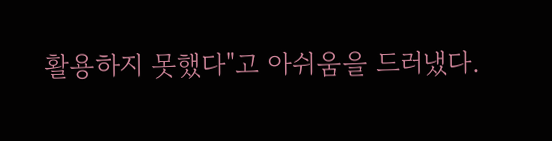활용하지 못했다"고 아쉬움을 드러냈다.